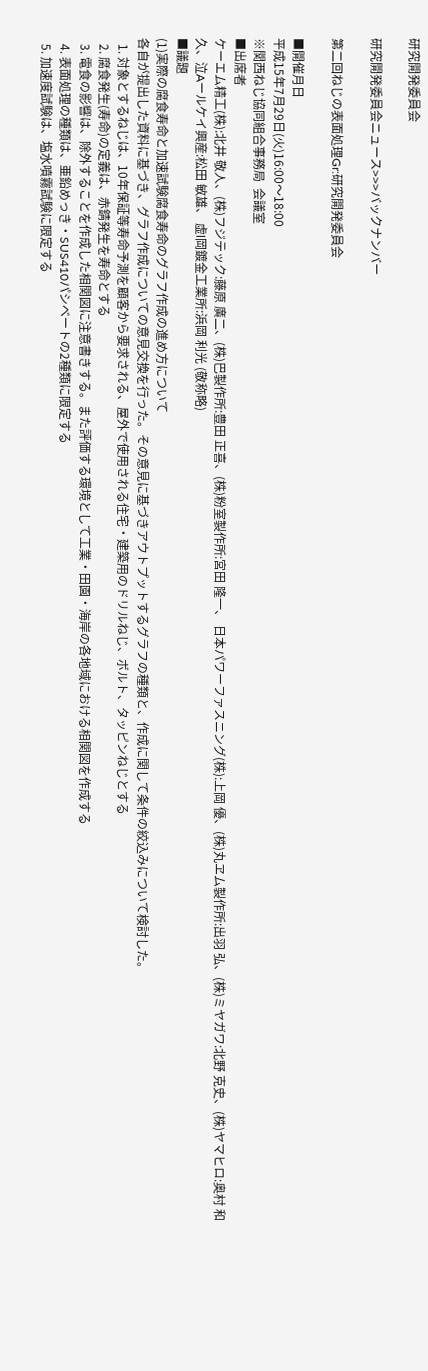研究開発委員会

研究開発委員会ニュース>>>バックナンバー

第二回ねじの表面処理Gr:研究開発委員会

■開催月日
平成15年7月29日(火)16:00〜18:00
※関西ねじ協同組合事務局  会議室
■出席者
ケーエム精工(株):北井 敬人、(株)フジテック:藤原 廣二、(株)巴製作所:豊田 正喜、(株)粉室製作所:宮田 隆一、 日本パワーファスニング(株):上岡 優、(株)丸ヱム製作所:出羽 弘、(株)ミヤガワ:北野 克史、(株)ヤマヒロ:奥村 和久、泣Aールケイ興産:松田 敏雄、 虚l岡鍍金工業所:浜岡 利光 (敬称略)
■議題
(1)実際の腐食寿命と加速試験腐食寿命のグラフ作成の進め方について
各自が提出した資料に基づき、グラフ作成についての意見交換を行った。その意見に基づきアウトプットするグラフの種類と、作成に関して条件の絞込みについて検討した。
  1. 対象とするねじは、10年保証等寿命予測を顧客から要求される、屋外で使用される住宅・建築用のドリルねじ、ボルト、タッピンねじとする
  2. 腐食発生(寿命)の定義は、赤錆発生を寿命とする
  3. 電食の影響は、除外することを作成した相関図に注意書きする。また評価する環境として工業・田園・海岸の各地域における相関図を作成する
  4. 表面処理の種類は、亜鉛めっき・SUS410パシベートの2種類に限定する
  5. 加速度試験は、塩水噴霧試験に限定する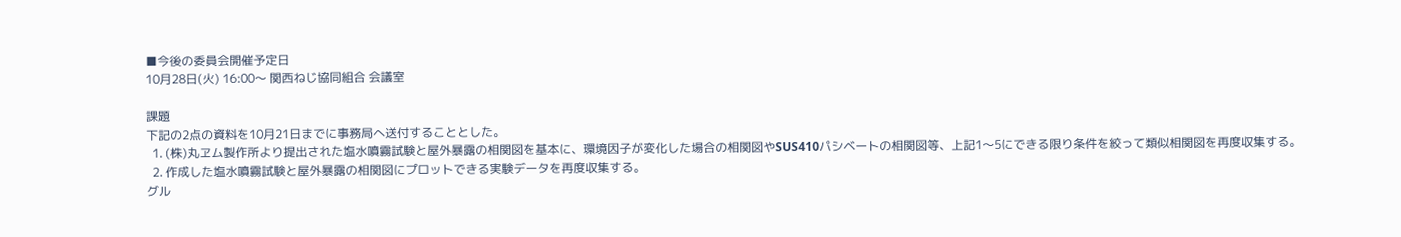■今後の委員会開催予定日
10月28日(火) 16:00〜 関西ねじ協同組合 会議室

課題
下記の2点の資料を10月21日までに事務局へ送付することとした。
  1. (株)丸ヱム製作所より提出された塩水噴霧試験と屋外暴露の相関図を基本に、環境因子が変化した場合の相関図やSUS410パシベートの相関図等、上記1〜5にできる限り条件を絞って類似相関図を再度収集する。
  2. 作成した塩水噴霧試験と屋外暴露の相関図にプロットできる実験データを再度収集する。
グル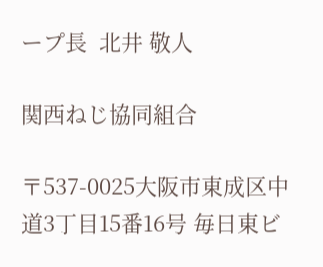ープ長  北井 敬人

関西ねじ協同組合

〒537-0025大阪市東成区中道3丁目15番16号 毎日東ビ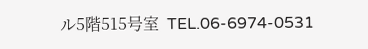ル5階515号室  TEL.06-6974-0531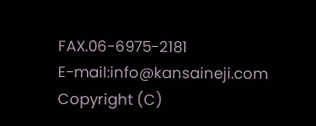FAX.06-6975-2181
E-mail:info@kansaineji.com   Copyright (C)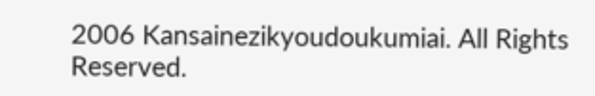2006 Kansainezikyoudoukumiai. All Rights Reserved.